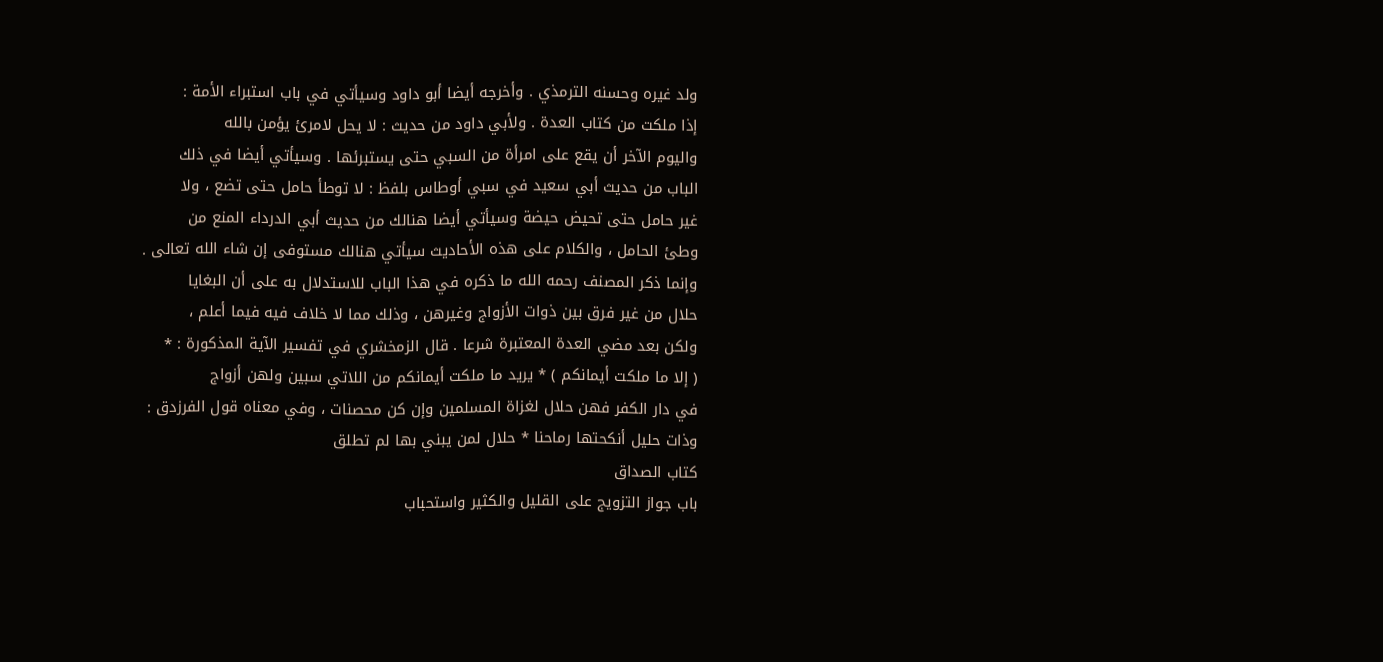ولد غيره وحسنه الترمذي . وأخرجه أيضا أبو داود وسيأتي في باب استبراء الأمة :
إذا ملكت من كتاب العدة . ولأبي داود من حديث : لا يحل لامرئ يؤمن بالله
واليوم الآخر أن يقع على امرأة من السبي حتى يستبرئها . وسيأتي أيضا في ذلك
الباب من حديث أبي سعيد في سبي أوطاس بلفظ : لا توطأ حامل حتى تضع ، ولا
غير حامل حتى تحيض حيضة وسيأتي أيضا هنالك من حديث أبي الدرداء المنع من
وطئ الحامل ، والكلام على هذه الأحاديث سيأتي هنالك مستوفى إن شاء الله تعالى .
وإنما ذكر المصنف رحمه الله ما ذكره في هذا الباب للاستدلال به على أن البغايا
حلال من غير فرق بين ذوات الأزواج وغيرهن ، وذلك مما لا خلاف فيه فيما أعلم ،
ولكن بعد مضي العدة المعتبرة شرعا . قال الزمخشري في تفسير الآية المذكورة : *
( إلا ما ملكت أيمانكم ) * يريد ما ملكت أيمانكم من اللاتي سبين ولهن أزواج
في دار الكفر فهن حلال لغزاة المسلمين وإن كن محصنات ، وفي معناه قول الفرزدق :
وذات حليل أنكحتها رماحنا * حلال لمن يبني بها لم تطلق
كتاب الصداق
باب جواز التزويج على القليل والكثير واستحباب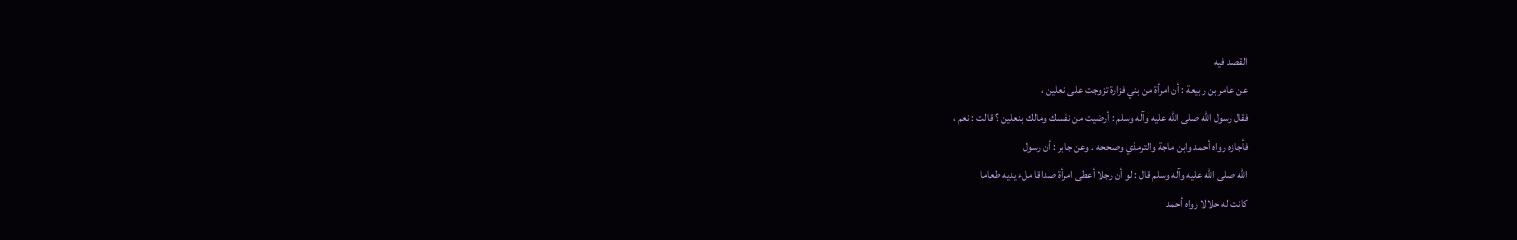القصد فيه
عن عامر بن ربيعة : أن امرأة من بني فزارة تزوجت على نعلين ،
فقال رسول الله صلى الله عليه وآله وسلم : أرضيت من نفسك ومالك بنعلين ؟ قالت : نعم ،
فأجازه رواه أحمد وابن ماجة والترمذي وصححه . وعن جابر : أن رسول
الله صلى الله عليه وآله وسلم قال : لو أن رجلا أعطى امرأة صداقا ملء يديه طعاما
كانت له حلالا رواه أحمد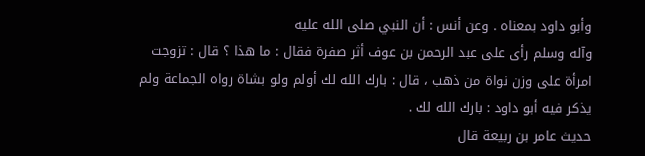وأبو داود بمعناه . وعن أنس : أن النبي صلى الله عليه
وآله وسلم رأى على عبد الرحمن بن عوف أثر صفرة فقال : ما هذا ؟ قال : تزوجت
امرأة على وزن نواة من ذهب ، قال : بارك الله لك أولم ولو بشاة رواه الجماعة ولم
يذكر فيه أبو داود : بارك الله لك .
حديث عامر بن ربيعة قال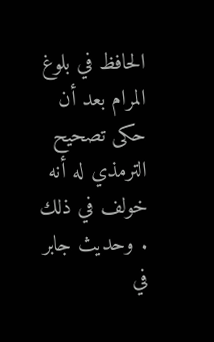الحافظ في بلوغ المرام بعد أن حكى تصحيح الترمذي له أنه
خولف في ذلك . وحديث جابر في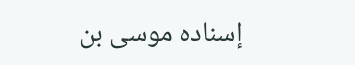إسناده موسى بن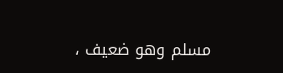مسلم وهو ضعيف ،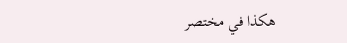هكذا في مختصر